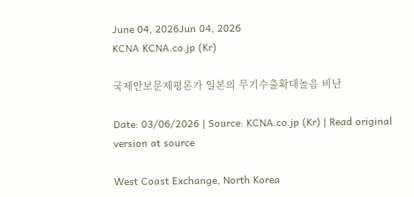June 04, 2026Jun 04, 2026
KCNA KCNA.co.jp (Kr)

국제안보문제평론가 일본의 무기수출확대놀음 비난

Date: 03/06/2026 | Source: KCNA.co.jp (Kr) | Read original version at source

West Coast Exchange, North Korea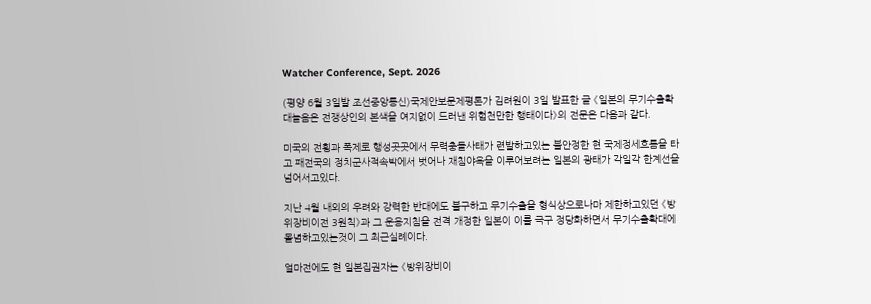Watcher Conference, Sept. 2026

(평양 6월 3일발 조선중앙통신)국제안보문제평론가 김려원이 3일 발표한 글 《일본의 무기수출확대놀음은 전쟁상인의 본색을 여지없이 드러낸 위험천만한 행태이다》의 전문은 다음과 같다.

미국의 전횡과 폭제로 행성곳곳에서 무력충돌사태가 련발하고있는 불안정한 현 국제정세흐름을 타고 패전국의 정치군사적속박에서 벗어나 재침야욕을 이루어보려는 일본의 광태가 각일각 한계선을 넘어서고있다.

지난 4월 내외의 우려와 강력한 반대에도 불구하고 무기수출을 형식상으로나마 제한하고있던 《방위장비이전 3원칙》과 그 운용지침을 전격 개정한 일본이 이를 극구 정당화하면서 무기수출확대에 몰념하고있는것이 그 최근실례이다.

얼마전에도 현 일본집권자는 《방위장비이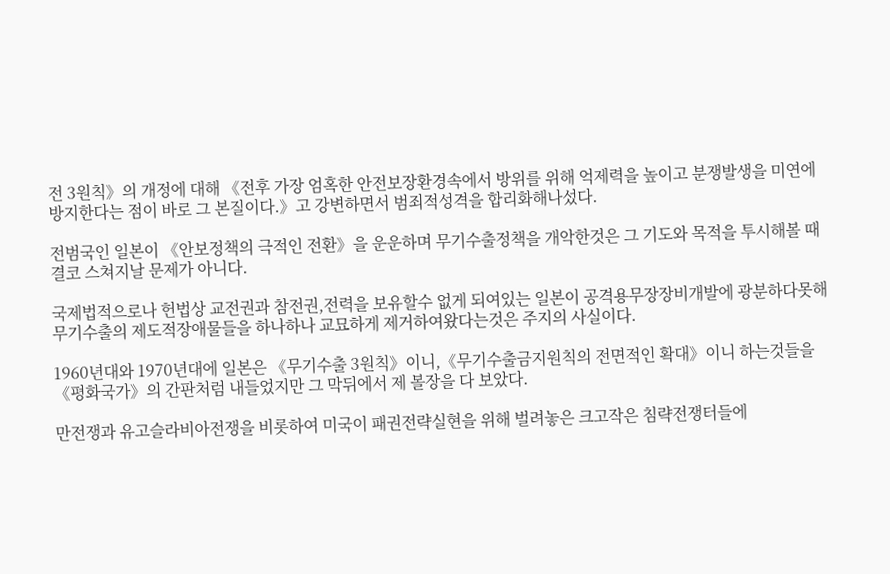전 3원칙》의 개정에 대해 《전후 가장 엄혹한 안전보장환경속에서 방위를 위해 억제력을 높이고 분쟁발생을 미연에 방지한다는 점이 바로 그 본질이다.》고 강변하면서 범죄적성격을 합리화해나섰다.

전범국인 일본이 《안보정책의 극적인 전환》을 운운하며 무기수출정책을 개악한것은 그 기도와 목적을 투시해볼 때 결코 스쳐지날 문제가 아니다.

국제법적으로나 헌법상 교전권과 참전권,전력을 보유할수 없게 되여있는 일본이 공격용무장장비개발에 광분하다못해 무기수출의 제도적장애물들을 하나하나 교묘하게 제거하여왔다는것은 주지의 사실이다.

1960년대와 1970년대에 일본은 《무기수출 3원칙》이니,《무기수출금지원칙의 전면적인 확대》이니 하는것들을 《평화국가》의 간판처럼 내들었지만 그 막뒤에서 제 볼장을 다 보았다.

만전쟁과 유고슬라비아전쟁을 비롯하여 미국이 패권전략실현을 위해 벌려놓은 크고작은 침략전쟁터들에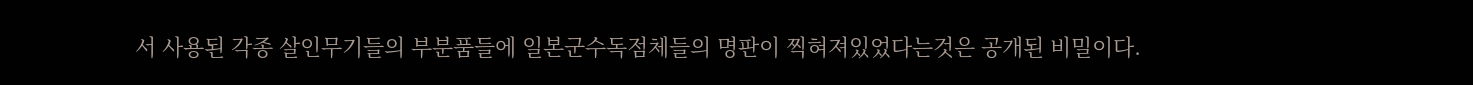서 사용된 각종 살인무기들의 부분품들에 일본군수독점체들의 명판이 찍혀져있었다는것은 공개된 비밀이다.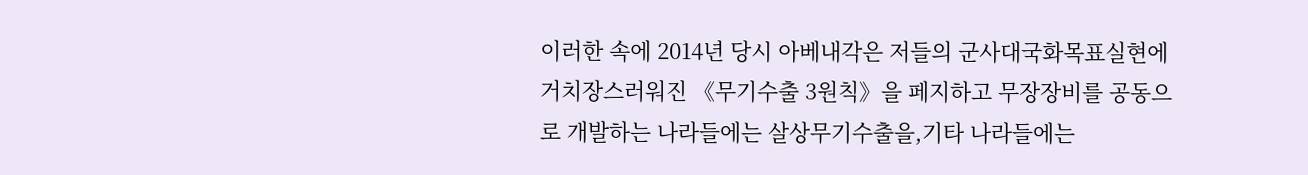이러한 속에 2014년 당시 아베내각은 저들의 군사대국화목표실현에 거치장스러워진 《무기수출 3원칙》을 페지하고 무장장비를 공동으로 개발하는 나라들에는 살상무기수출을,기타 나라들에는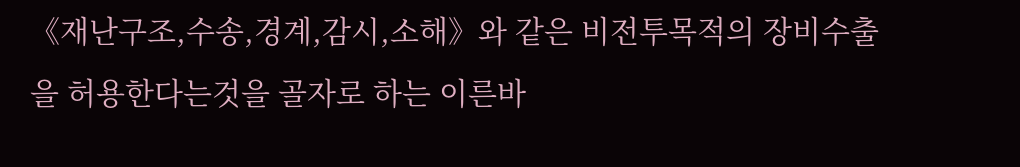《재난구조,수송,경계,감시,소해》와 같은 비전투목적의 장비수출을 허용한다는것을 골자로 하는 이른바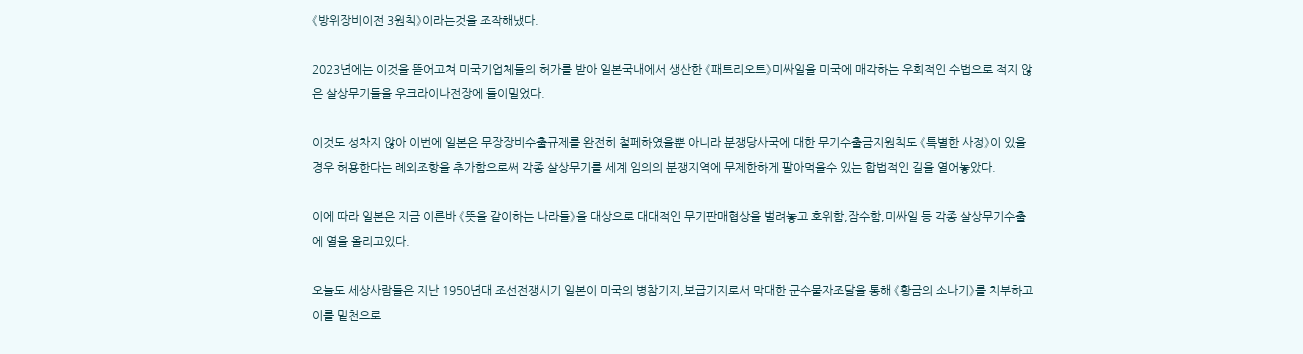《방위장비이전 3원칙》이라는것을 조작해냈다.

2023년에는 이것을 뜯어고쳐 미국기업체들의 허가를 받아 일본국내에서 생산한 《패트리오트》미싸일을 미국에 매각하는 우회적인 수법으로 적지 않은 살상무기들을 우크라이나전장에 들이밀었다.

이것도 성차지 않아 이번에 일본은 무장장비수출규제를 완전히 철페하였을뿐 아니라 분쟁당사국에 대한 무기수출금지원칙도 《특별한 사정》이 있을 경우 허용한다는 례외조항을 추가함으로써 각종 살상무기를 세계 임의의 분쟁지역에 무제한하게 팔아먹을수 있는 합법적인 길을 열어놓았다.

이에 따라 일본은 지금 이른바 《뜻을 같이하는 나라들》을 대상으로 대대적인 무기판매협상을 벌려놓고 호위함,잠수함,미싸일 등 각종 살상무기수출에 열을 올리고있다.

오늘도 세상사람들은 지난 1950년대 조선전쟁시기 일본이 미국의 병참기지,보급기지로서 막대한 군수물자조달을 통해 《황금의 소나기》를 치부하고 이를 밑천으로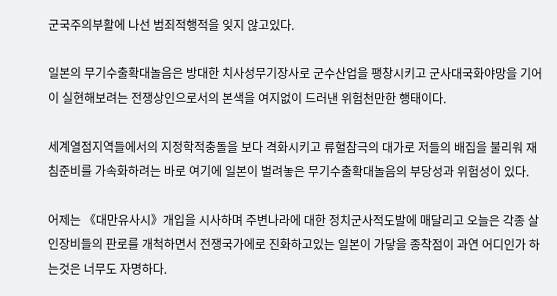군국주의부활에 나선 범죄적행적을 잊지 않고있다.

일본의 무기수출확대놀음은 방대한 치사성무기장사로 군수산업을 팽창시키고 군사대국화야망을 기어이 실현해보려는 전쟁상인으로서의 본색을 여지없이 드러낸 위험천만한 행태이다.

세계열점지역들에서의 지정학적충돌을 보다 격화시키고 류혈참극의 대가로 저들의 배집을 불리워 재침준비를 가속화하려는 바로 여기에 일본이 벌려놓은 무기수출확대놀음의 부당성과 위험성이 있다.

어제는 《대만유사시》개입을 시사하며 주변나라에 대한 정치군사적도발에 매달리고 오늘은 각종 살인장비들의 판로를 개척하면서 전쟁국가에로 진화하고있는 일본이 가닿을 종착점이 과연 어디인가 하는것은 너무도 자명하다.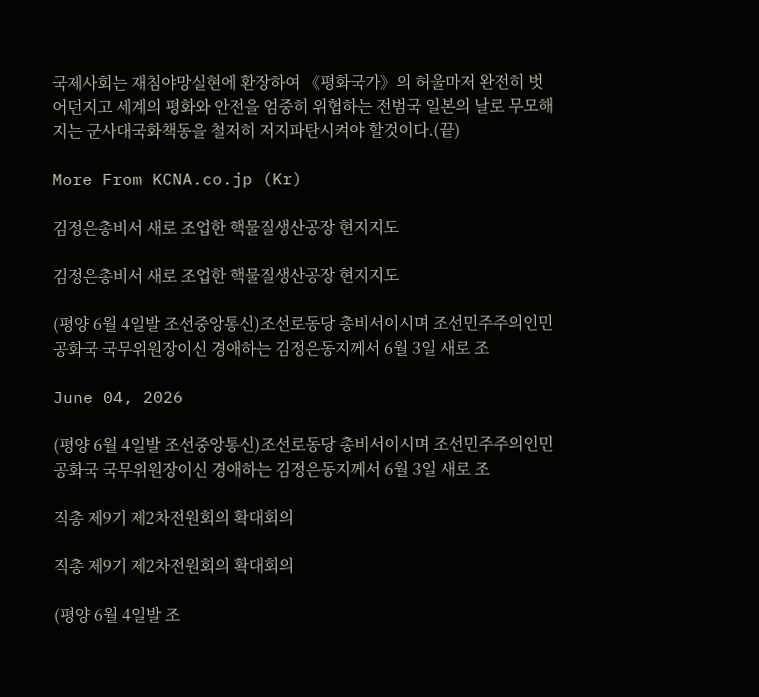국제사회는 재침야망실현에 환장하여 《평화국가》의 허울마저 완전히 벗어던지고 세계의 평화와 안전을 엄중히 위협하는 전범국 일본의 날로 무모해지는 군사대국화책동을 철저히 저지파탄시켜야 할것이다.(끝)

More From KCNA.co.jp (Kr)

김정은총비서 새로 조업한 핵물질생산공장 현지지도

김정은총비서 새로 조업한 핵물질생산공장 현지지도

(평양 6월 4일발 조선중앙통신)조선로동당 총비서이시며 조선민주주의인민공화국 국무위원장이신 경애하는 김정은동지께서 6월 3일 새로 조

June 04, 2026

(평양 6월 4일발 조선중앙통신)조선로동당 총비서이시며 조선민주주의인민공화국 국무위원장이신 경애하는 김정은동지께서 6월 3일 새로 조

직총 제9기 제2차전원회의 확대회의

직총 제9기 제2차전원회의 확대회의

(평양 6월 4일발 조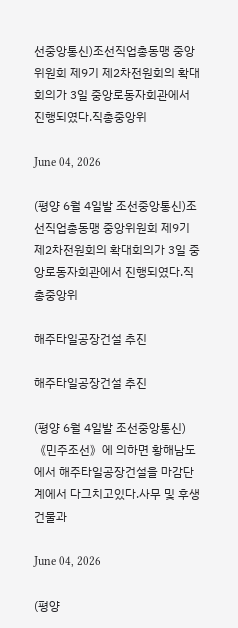선중앙통신)조선직업총동맹 중앙위원회 제9기 제2차전원회의 확대회의가 3일 중앙로동자회관에서 진행되였다.직총중앙위

June 04, 2026

(평양 6월 4일발 조선중앙통신)조선직업총동맹 중앙위원회 제9기 제2차전원회의 확대회의가 3일 중앙로동자회관에서 진행되였다.직총중앙위

해주타일공장건설 추진

해주타일공장건설 추진

(평양 6월 4일발 조선중앙통신)《민주조선》에 의하면 황해남도에서 해주타일공장건설을 마감단계에서 다그치고있다.사무 및 후생건물과

June 04, 2026

(평양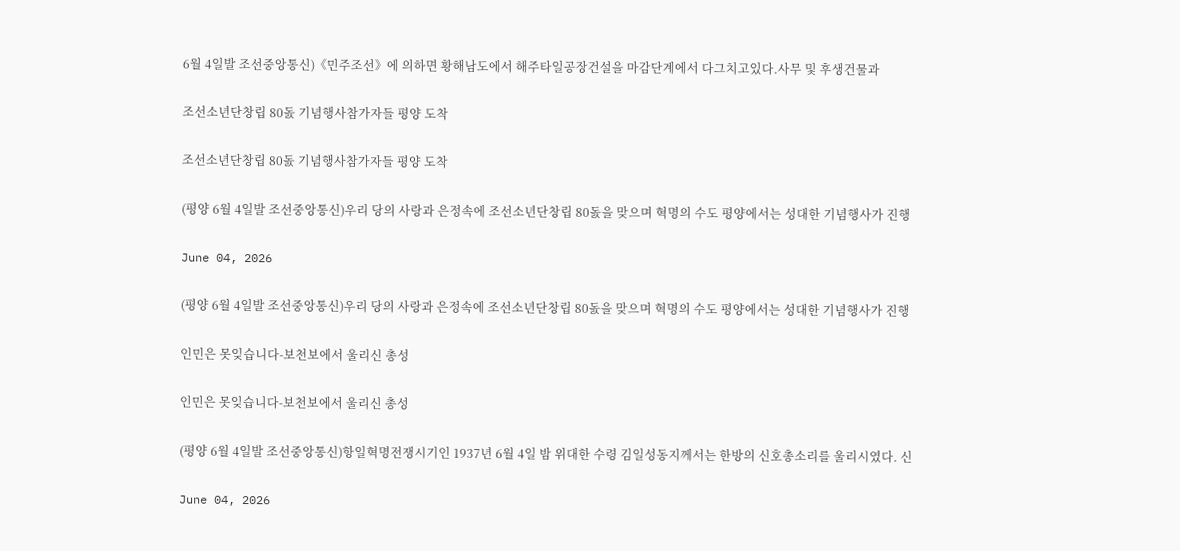6월 4일발 조선중앙통신)《민주조선》에 의하면 황해남도에서 해주타일공장건설을 마감단계에서 다그치고있다.사무 및 후생건물과

조선소년단창립 80돐 기념행사참가자들 평양 도착

조선소년단창립 80돐 기념행사참가자들 평양 도착

(평양 6월 4일발 조선중앙통신)우리 당의 사랑과 은정속에 조선소년단창립 80돐을 맞으며 혁명의 수도 평양에서는 성대한 기념행사가 진행

June 04, 2026

(평양 6월 4일발 조선중앙통신)우리 당의 사랑과 은정속에 조선소년단창립 80돐을 맞으며 혁명의 수도 평양에서는 성대한 기념행사가 진행

인민은 못잊습니다-보천보에서 울리신 총성

인민은 못잊습니다-보천보에서 울리신 총성

(평양 6월 4일발 조선중앙통신)항일혁명전쟁시기인 1937년 6월 4일 밤 위대한 수령 김일성동지께서는 한방의 신호총소리를 울리시였다. 신

June 04, 2026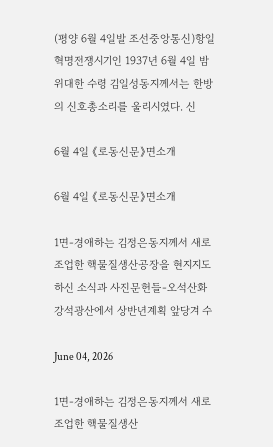(평양 6월 4일발 조선중앙통신)항일혁명전쟁시기인 1937년 6월 4일 밤 위대한 수령 김일성동지께서는 한방의 신호총소리를 울리시였다. 신

6월 4일 《로동신문》면소개

6월 4일 《로동신문》면소개

1면-경애하는 김정은동지께서 새로 조업한 핵물질생산공장을 현지지도하신 소식과 사진문헌들-오석산화강석광산에서 상반년계획 앞당겨 수

June 04, 2026

1면-경애하는 김정은동지께서 새로 조업한 핵물질생산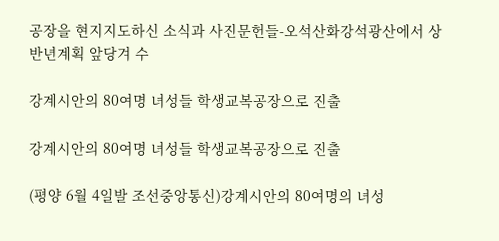공장을 현지지도하신 소식과 사진문헌들-오석산화강석광산에서 상반년계획 앞당겨 수

강계시안의 80여명 녀성들 학생교복공장으로 진출

강계시안의 80여명 녀성들 학생교복공장으로 진출

(평양 6월 4일발 조선중앙통신)강계시안의 80여명의 녀성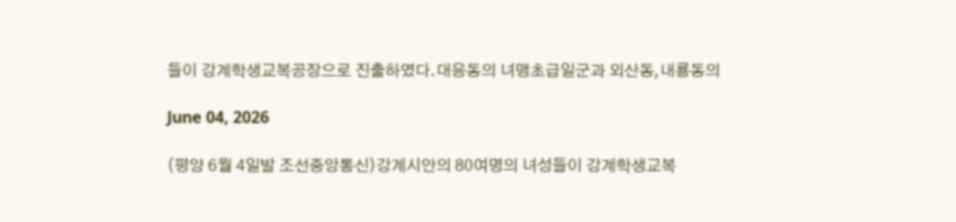들이 강계학생교복공장으로 진출하였다.대응동의 녀맹초급일군과 외산동,내룡동의

June 04, 2026

(평양 6월 4일발 조선중앙통신)강계시안의 80여명의 녀성들이 강계학생교복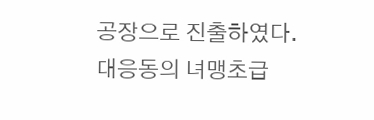공장으로 진출하였다.대응동의 녀맹초급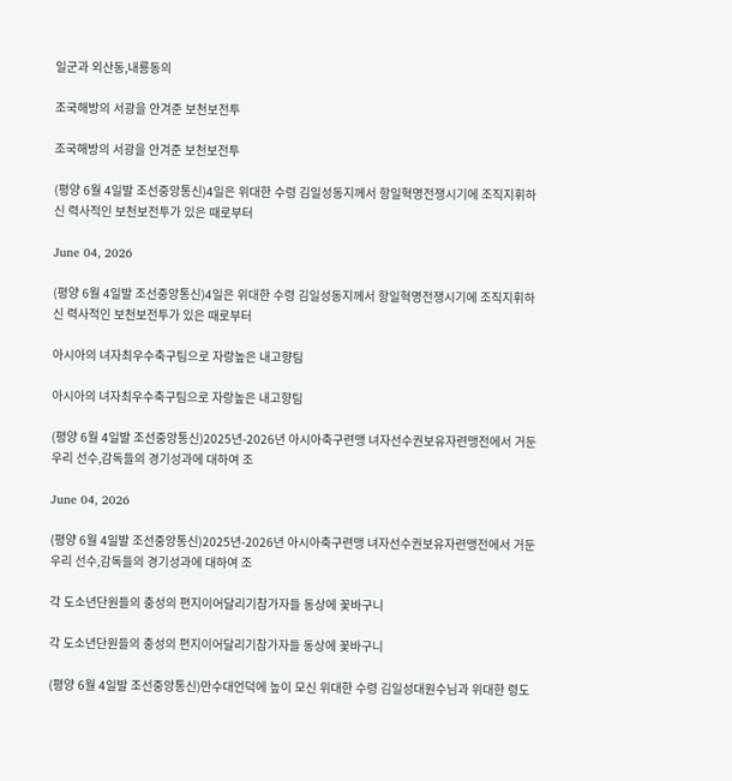일군과 외산동,내룡동의

조국해방의 서광을 안겨준 보천보전투

조국해방의 서광을 안겨준 보천보전투

(평양 6월 4일발 조선중앙통신)4일은 위대한 수령 김일성동지께서 항일혁명전쟁시기에 조직지휘하신 력사적인 보천보전투가 있은 때로부터

June 04, 2026

(평양 6월 4일발 조선중앙통신)4일은 위대한 수령 김일성동지께서 항일혁명전쟁시기에 조직지휘하신 력사적인 보천보전투가 있은 때로부터

아시아의 녀자최우수축구팀으로 자랑높은 내고향팀

아시아의 녀자최우수축구팀으로 자랑높은 내고향팀

(평양 6월 4일발 조선중앙통신)2025년-2026년 아시아축구련맹 녀자선수권보유자련맹전에서 거둔 우리 선수,감독들의 경기성과에 대하여 조

June 04, 2026

(평양 6월 4일발 조선중앙통신)2025년-2026년 아시아축구련맹 녀자선수권보유자련맹전에서 거둔 우리 선수,감독들의 경기성과에 대하여 조

각 도소년단원들의 충성의 편지이어달리기참가자들 동상에 꽃바구니

각 도소년단원들의 충성의 편지이어달리기참가자들 동상에 꽃바구니

(평양 6월 4일발 조선중앙통신)만수대언덕에 높이 모신 위대한 수령 김일성대원수님과 위대한 령도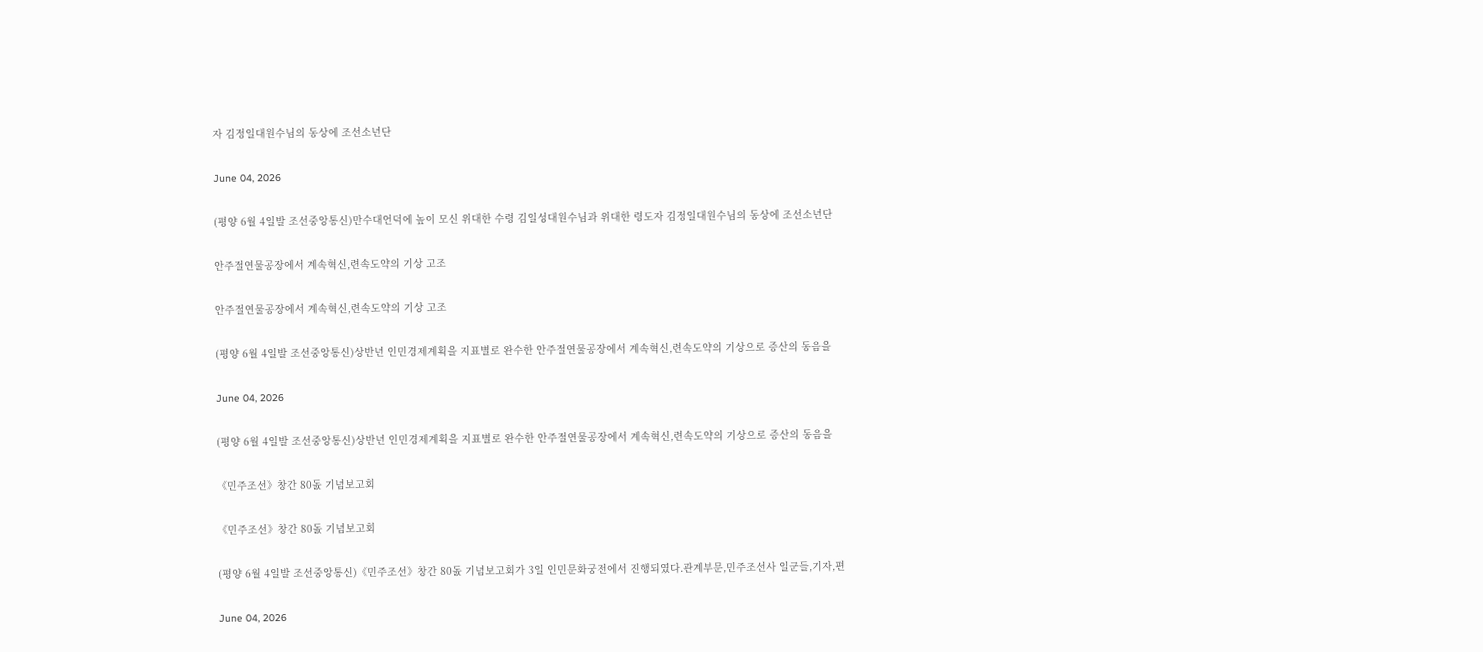자 김정일대원수님의 동상에 조선소년단

June 04, 2026

(평양 6월 4일발 조선중앙통신)만수대언덕에 높이 모신 위대한 수령 김일성대원수님과 위대한 령도자 김정일대원수님의 동상에 조선소년단

안주절연물공장에서 계속혁신,련속도약의 기상 고조

안주절연물공장에서 계속혁신,련속도약의 기상 고조

(평양 6월 4일발 조선중앙통신)상반년 인민경제계획을 지표별로 완수한 안주절연물공장에서 계속혁신,련속도약의 기상으로 증산의 동음을

June 04, 2026

(평양 6월 4일발 조선중앙통신)상반년 인민경제계획을 지표별로 완수한 안주절연물공장에서 계속혁신,련속도약의 기상으로 증산의 동음을

《민주조선》창간 80돐 기념보고회

《민주조선》창간 80돐 기념보고회

(평양 6월 4일발 조선중앙통신)《민주조선》창간 80돐 기념보고회가 3일 인민문화궁전에서 진행되였다.관계부문,민주조선사 일군들,기자,편

June 04, 2026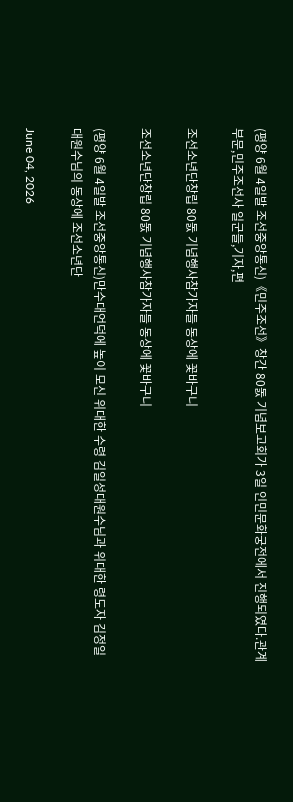(평양 6월 4일발 조선중앙통신)《민주조선》창간 80돐 기념보고회가 3일 인민문화궁전에서 진행되였다.관계부문,민주조선사 일군들,기자,편

조선소년단창립 80돐 기념행사참가자들 동상에 꽃바구니

조선소년단창립 80돐 기념행사참가자들 동상에 꽃바구니

(평양 6월 4일발 조선중앙통신)만수대언덕에 높이 모신 위대한 수령 김일성대원수님과 위대한 령도자 김정일대원수님의 동상에 조선소년단

June 04, 2026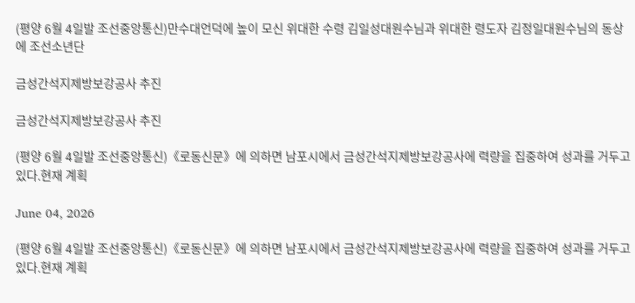(평양 6월 4일발 조선중앙통신)만수대언덕에 높이 모신 위대한 수령 김일성대원수님과 위대한 령도자 김정일대원수님의 동상에 조선소년단

금성간석지제방보강공사 추진

금성간석지제방보강공사 추진

(평양 6월 4일발 조선중앙통신)《로동신문》에 의하면 남포시에서 금성간석지제방보강공사에 력량을 집중하여 성과를 거두고있다.현재 계획

June 04, 2026

(평양 6월 4일발 조선중앙통신)《로동신문》에 의하면 남포시에서 금성간석지제방보강공사에 력량을 집중하여 성과를 거두고있다.현재 계획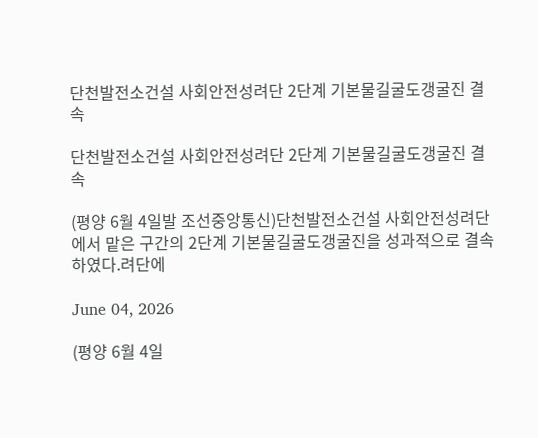단천발전소건설 사회안전성려단 2단계 기본물길굴도갱굴진 결속

단천발전소건설 사회안전성려단 2단계 기본물길굴도갱굴진 결속

(평양 6월 4일발 조선중앙통신)단천발전소건설 사회안전성려단에서 맡은 구간의 2단계 기본물길굴도갱굴진을 성과적으로 결속하였다.려단에

June 04, 2026

(평양 6월 4일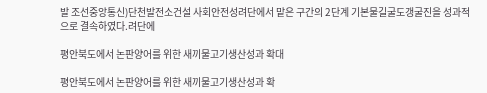발 조선중앙통신)단천발전소건설 사회안전성려단에서 맡은 구간의 2단계 기본물길굴도갱굴진을 성과적으로 결속하였다.려단에

평안북도에서 논판양어를 위한 새끼물고기생산성과 확대

평안북도에서 논판양어를 위한 새끼물고기생산성과 확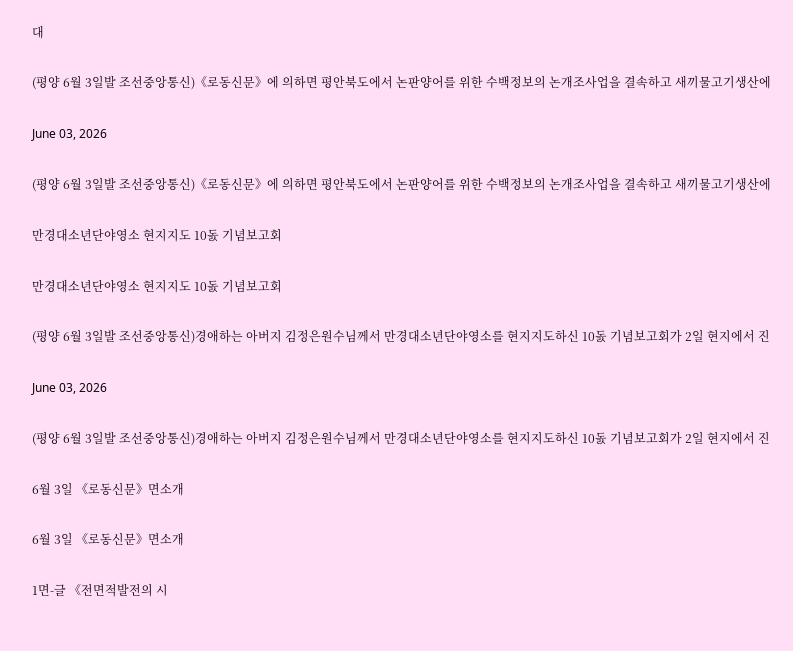대

(평양 6월 3일발 조선중앙통신)《로동신문》에 의하면 평안북도에서 논판양어를 위한 수백정보의 논개조사업을 결속하고 새끼물고기생산에

June 03, 2026

(평양 6월 3일발 조선중앙통신)《로동신문》에 의하면 평안북도에서 논판양어를 위한 수백정보의 논개조사업을 결속하고 새끼물고기생산에

만경대소년단야영소 현지지도 10돐 기념보고회

만경대소년단야영소 현지지도 10돐 기념보고회

(평양 6월 3일발 조선중앙통신)경애하는 아버지 김정은원수님께서 만경대소년단야영소를 현지지도하신 10돐 기념보고회가 2일 현지에서 진

June 03, 2026

(평양 6월 3일발 조선중앙통신)경애하는 아버지 김정은원수님께서 만경대소년단야영소를 현지지도하신 10돐 기념보고회가 2일 현지에서 진

6월 3일 《로동신문》면소개

6월 3일 《로동신문》면소개

1면-글 《전면적발전의 시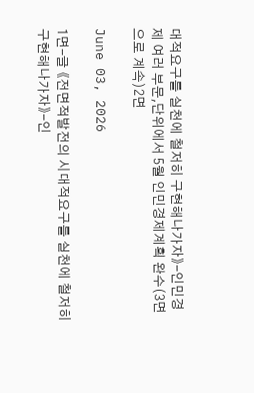대적요구를 실천에 철저히 구현해나가자》-인민경제 여러 부문,단위에서 5월 인민경제계획 완수(3면으로 계속)2면

June 03, 2026

1면-글 《전면적발전의 시대적요구를 실천에 철저히 구현해나가자》-인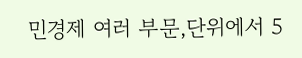민경제 여러 부문,단위에서 5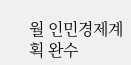월 인민경제계획 완수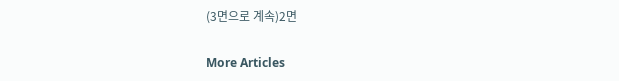(3면으로 계속)2면

More Articles